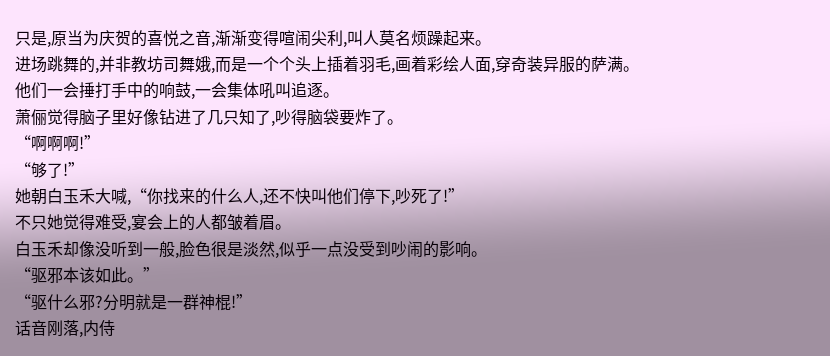只是,原当为庆贺的喜悦之音,渐渐变得喧闹尖利,叫人莫名烦躁起来。
进场跳舞的,并非教坊司舞娥,而是一个个头上插着羽毛,画着彩绘人面,穿奇装异服的萨满。
他们一会捶打手中的响鼓,一会集体吼叫追逐。
萧俪觉得脑子里好像钻进了几只知了,吵得脑袋要炸了。
“啊啊啊!”
“够了!”
她朝白玉禾大喊,“你找来的什么人,还不快叫他们停下,吵死了!”
不只她觉得难受,宴会上的人都皱着眉。
白玉禾却像没听到一般,脸色很是淡然,似乎一点没受到吵闹的影响。
“驱邪本该如此。”
“驱什么邪?分明就是一群神棍!”
话音刚落,内侍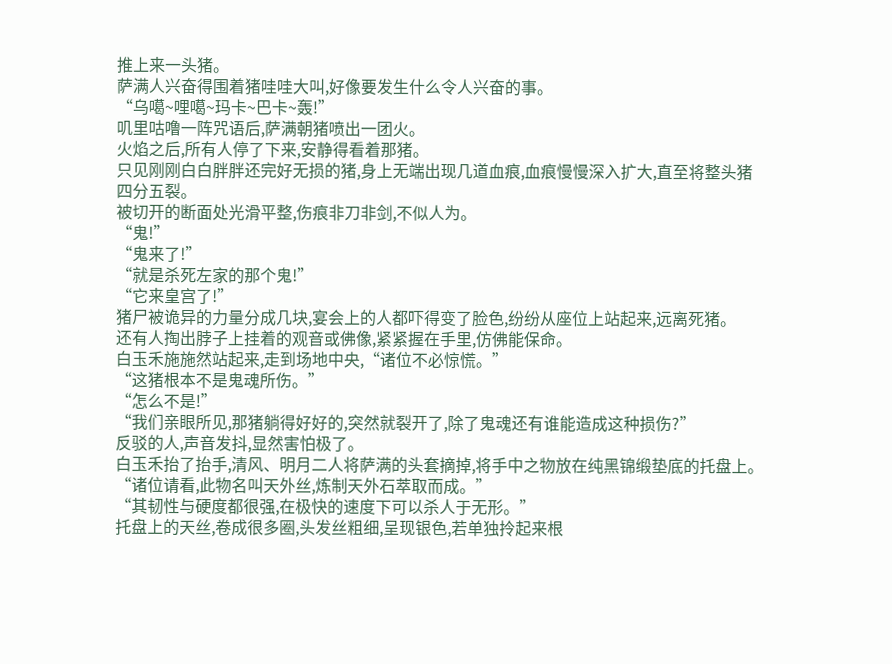推上来一头猪。
萨满人兴奋得围着猪哇哇大叫,好像要发生什么令人兴奋的事。
“乌噶~哩噶~玛卡~巴卡~轰!”
叽里咕噜一阵咒语后,萨满朝猪喷出一团火。
火焰之后,所有人停了下来,安静得看着那猪。
只见刚刚白白胖胖还完好无损的猪,身上无端出现几道血痕,血痕慢慢深入扩大,直至将整头猪四分五裂。
被切开的断面处光滑平整,伤痕非刀非剑,不似人为。
“鬼!”
“鬼来了!”
“就是杀死左家的那个鬼!”
“它来皇宫了!”
猪尸被诡异的力量分成几块,宴会上的人都吓得变了脸色,纷纷从座位上站起来,远离死猪。
还有人掏出脖子上挂着的观音或佛像,紧紧握在手里,仿佛能保命。
白玉禾施施然站起来,走到场地中央,“诸位不必惊慌。”
“这猪根本不是鬼魂所伤。”
“怎么不是!”
“我们亲眼所见,那猪躺得好好的,突然就裂开了,除了鬼魂还有谁能造成这种损伤?”
反驳的人,声音发抖,显然害怕极了。
白玉禾抬了抬手,清风、明月二人将萨满的头套摘掉,将手中之物放在纯黑锦缎垫底的托盘上。
“诸位请看,此物名叫天外丝,炼制天外石萃取而成。”
“其韧性与硬度都很强,在极快的速度下可以杀人于无形。”
托盘上的天丝,卷成很多圈,头发丝粗细,呈现银色,若单独拎起来根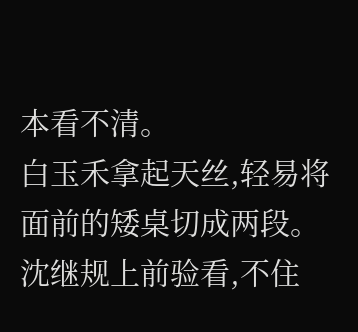本看不清。
白玉禾拿起天丝,轻易将面前的矮桌切成两段。
沈继规上前验看,不住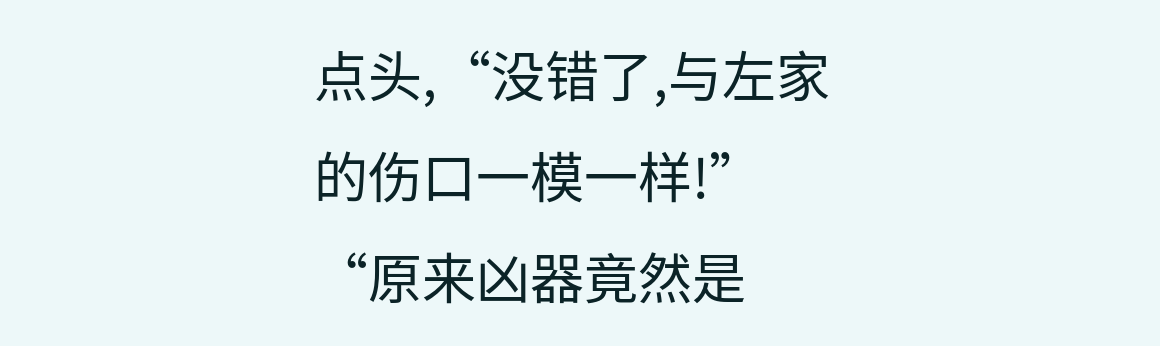点头,“没错了,与左家的伤口一模一样!”
“原来凶器竟然是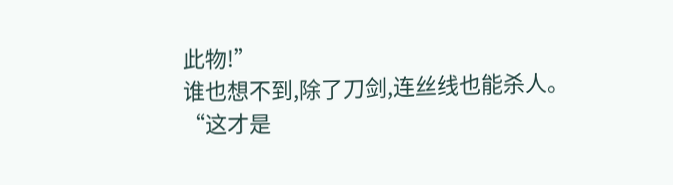此物!”
谁也想不到,除了刀剑,连丝线也能杀人。
“这才是